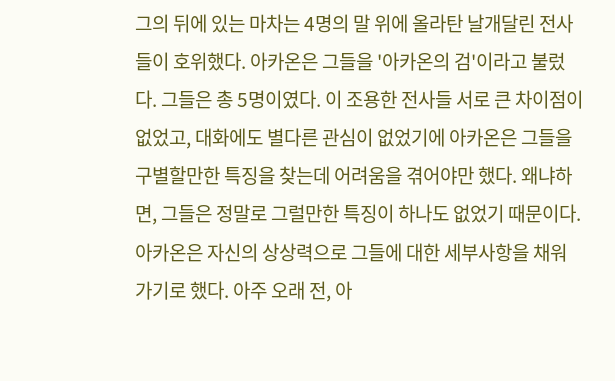그의 뒤에 있는 마차는 4명의 말 위에 올라탄 날개달린 전사들이 호위했다. 아카온은 그들을 '아카온의 검'이라고 불렀다. 그들은 총 5명이였다. 이 조용한 전사들 서로 큰 차이점이 없었고, 대화에도 별다른 관심이 없었기에 아카온은 그들을 구별할만한 특징을 찾는데 어려움을 겪어야만 했다. 왜냐하면, 그들은 정말로 그럴만한 특징이 하나도 없었기 때문이다. 아카온은 자신의 상상력으로 그들에 대한 세부사항을 채워가기로 했다. 아주 오래 전, 아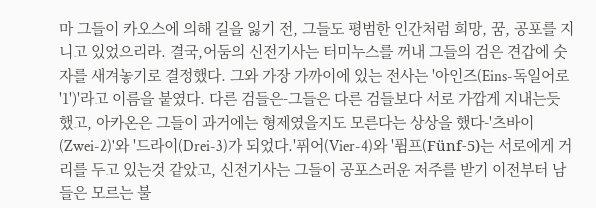마 그들이 카오스에 의해 길을 잃기 전, 그들도 평범한 인간처럼 희망, 꿈, 공포를 지니고 있었으리라. 결국,어둠의 신전기사는 터미누스를 꺼내 그들의 검은 견갑에 숫자를 새겨놓기로 결정했다. 그와 가장 가까이에 있는 전사는 '아인즈(Eins-독일어로 '1')'라고 이름을 붙였다. 다른 검들은-그들은 다른 검들보다 서로 가깝게 지내는듯 했고, 아카온은 그들이 과거에는 형제였을지도 모른다는 상상을 했다-'츠바이(Zwei-2)'와 '드라이(Drei-3)가 되었다.'퓌어(Vier-4)와 '퓜프(Fünf-5)는 서로에게 거리를 두고 있는것 같았고, 신전기사는 그들이 공포스러운 저주를 받기 이전부터 남들은 모르는 불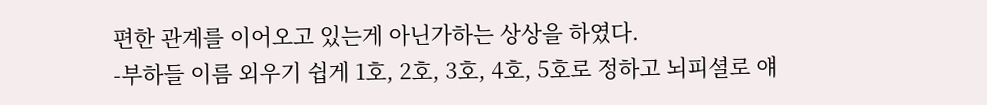편한 관계를 이어오고 있는게 아닌가하는 상상을 하였다.
-부하들 이름 외우기 쉽게 1호, 2호, 3호, 4호, 5호로 정하고 뇌피셜로 얘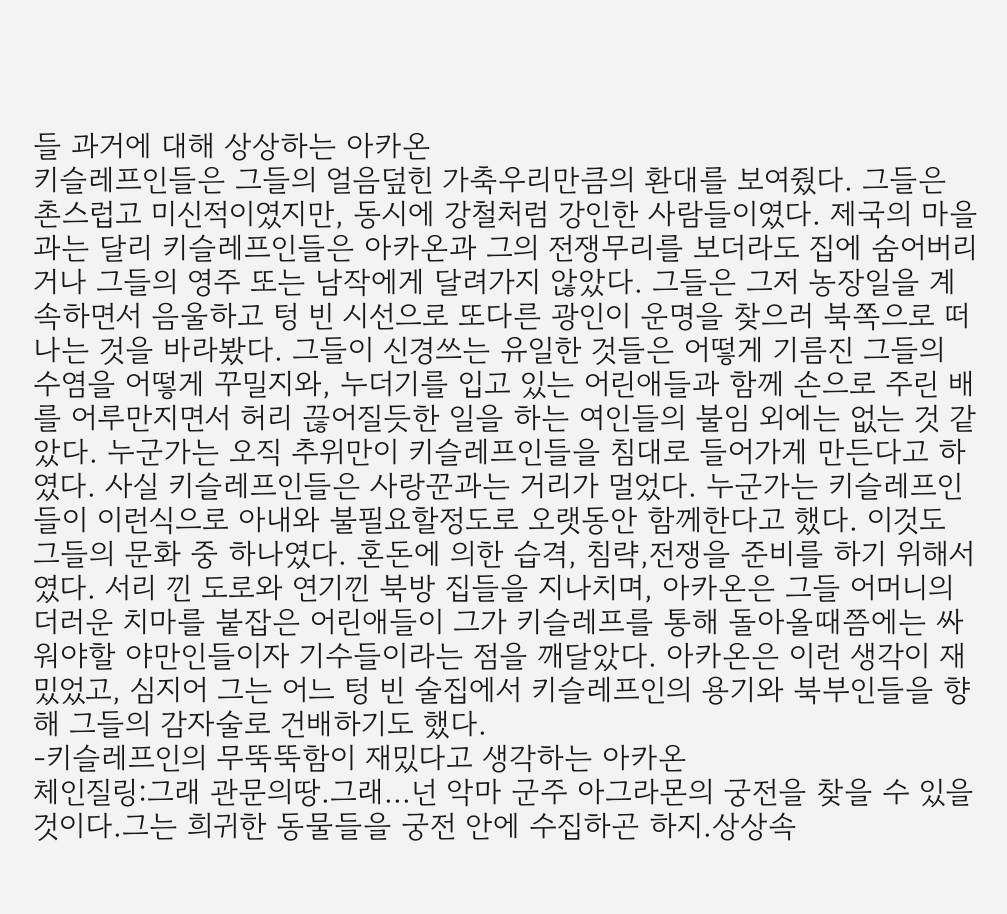들 과거에 대해 상상하는 아카온
키슬레프인들은 그들의 얼음덮힌 가축우리만큼의 환대를 보여줬다. 그들은 촌스럽고 미신적이였지만, 동시에 강철처럼 강인한 사람들이였다. 제국의 마을과는 달리 키슬레프인들은 아카온과 그의 전쟁무리를 보더라도 집에 숨어버리거나 그들의 영주 또는 남작에게 달려가지 않았다. 그들은 그저 농장일을 계속하면서 음울하고 텅 빈 시선으로 또다른 광인이 운명을 찾으러 북쪽으로 떠나는 것을 바라봤다. 그들이 신경쓰는 유일한 것들은 어떻게 기름진 그들의 수염을 어떻게 꾸밀지와, 누더기를 입고 있는 어린애들과 함께 손으로 주린 배를 어루만지면서 허리 끊어질듯한 일을 하는 여인들의 불임 외에는 없는 것 같았다. 누군가는 오직 추위만이 키슬레프인들을 침대로 들어가게 만든다고 하였다. 사실 키슬레프인들은 사랑꾼과는 거리가 멀었다. 누군가는 키슬레프인들이 이런식으로 아내와 불필요할정도로 오랫동안 함께한다고 했다. 이것도 그들의 문화 중 하나였다. 혼돈에 의한 습격, 침략,전쟁을 준비를 하기 위해서였다. 서리 낀 도로와 연기낀 북방 집들을 지나치며, 아카온은 그들 어머니의 더러운 치마를 붙잡은 어린애들이 그가 키슬레프를 통해 돌아올때쯤에는 싸워야할 야만인들이자 기수들이라는 점을 깨달았다. 아카온은 이런 생각이 재밌었고, 심지어 그는 어느 텅 빈 술집에서 키슬레프인의 용기와 북부인들을 향해 그들의 감자술로 건배하기도 했다.
-키슬레프인의 무뚝뚝함이 재밌다고 생각하는 아카온
체인질링:그래 관문의땅.그래...넌 악마 군주 아그라몬의 궁전을 찾을 수 있을 것이다.그는 희귀한 동물들을 궁전 안에 수집하곤 하지.상상속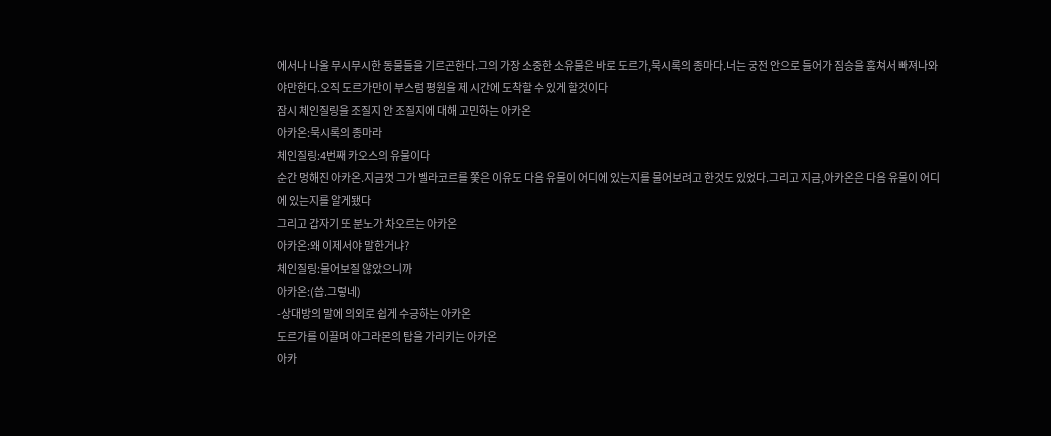에서나 나올 무시무시한 동물들을 기르곤한다.그의 가장 소중한 소유물은 바로 도르가,묵시록의 종마다.너는 궁전 안으로 들어가 짐승을 훔쳐서 빠져나와야만한다.오직 도르가만이 부스럼 평원을 제 시간에 도착할 수 있게 할것이다
잠시 체인질링을 조질지 안 조질지에 대해 고민하는 아카온
아카온:묵시록의 종마라
체인질링:4번째 카오스의 유물이다
순간 멍해진 아카온.지금껏 그가 벨라코르를 쫓은 이유도 다음 유물이 어디에 있는지를 물어보려고 한것도 있었다.그리고 지금,아카온은 다음 유물이 어디에 있는지를 알게됐다
그리고 갑자기 또 분노가 차오르는 아카온
아카온:왜 이제서야 말한거냐?
체인질링:물어보질 않았으니까
아카온:(씁.그렇네)
-상대방의 말에 의외로 쉽게 수긍하는 아카온
도르가를 이끌며 아그라몬의 탑을 가리키는 아카온
아카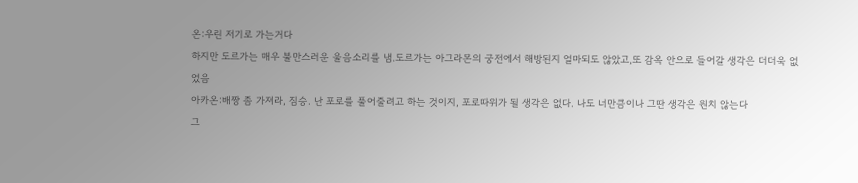온:우린 저기로 가는거다
하지만 도르가는 매우 불만스러운 울음소리를 냄.도르가는 아그라몬의 궁전에서 해방된지 얼마되도 않았고,또 감옥 안으로 들어갈 생각은 더더욱 없었음
아카온:배짱 좀 가져라, 짐승. 난 포로를 풀어줄려고 하는 것이지, 포로따위가 될 생각은 없다. 나도 너만큼이나 그딴 생각은 원치 않는다
그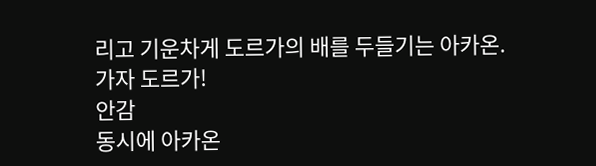리고 기운차게 도르가의 배를 두들기는 아카온.
가자 도르가!
안감
동시에 아카온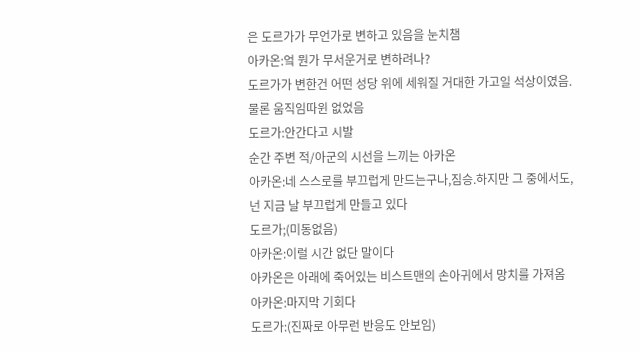은 도르가가 무언가로 변하고 있음을 눈치챔
아카온:엌 뭔가 무서운거로 변하려나?
도르가가 변한건 어떤 성당 위에 세워질 거대한 가고일 석상이였음.물론 움직임따윈 없었음
도르가:안간다고 시발
순간 주변 적/아군의 시선을 느끼는 아카온
아카온:네 스스로를 부끄럽게 만드는구나,짐승.하지만 그 중에서도,넌 지금 날 부끄럽게 만들고 있다
도르가;(미동없음)
아카온:이럴 시간 없단 말이다
아카온은 아래에 죽어있는 비스트맨의 손아귀에서 망치를 가져옴
아카온:마지막 기회다
도르가:(진짜로 아무런 반응도 안보임)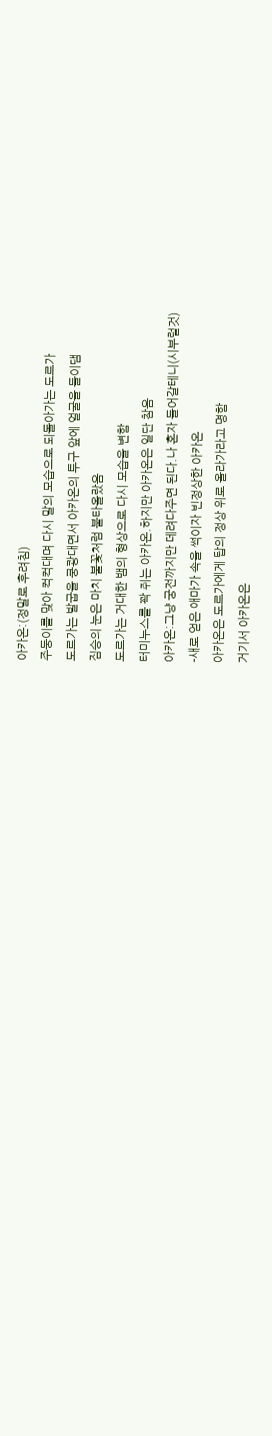아카온:(정말로 후려침)
주둥이를 맞아 컥컥대며 다시 말의 모습으로 되돌아가는 도르가
도르가는 발굽을 쿵쾅대면서 아카온의 투구 앞에 얼굴을 들이댐
짐승의 눈은 마치 불꽃처럼 불타올랐음
도르가는 거대한 뱀의 형상으로 다시 모습을 변함
터미누스를 꽉 쥐는 아카온.하지만 아카온은 일단 참음
아카온:그냥 궁전까지만 데려다주면 된다.나 혼자 들어갈테니(시부럴것)
-새로 얻은 애마가 속을 썩이자 빈정상한 아카온
아카온은 도르가에게 탑의 정상 위로 올라가라고 명함
거기서 아카온은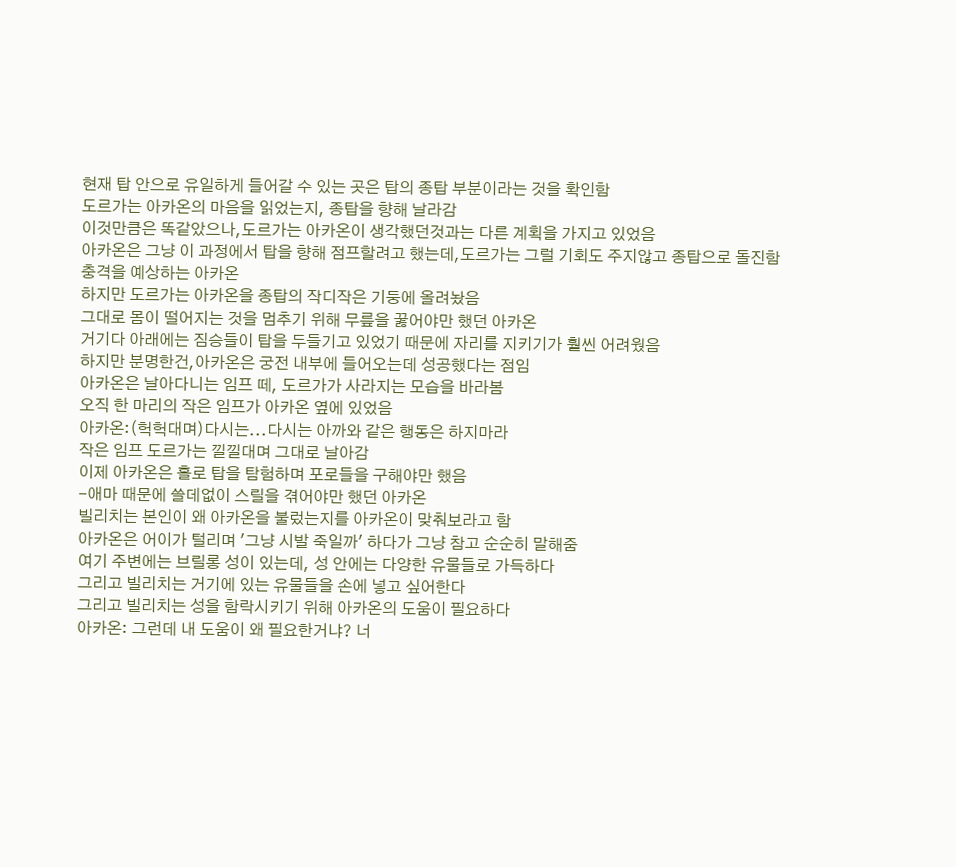현재 탑 안으로 유일하게 들어갈 수 있는 곳은 탑의 종탑 부분이라는 것을 확인함
도르가는 아카온의 마음을 읽었는지, 종탑을 향해 날라감
이것만큼은 똑같았으나,도르가는 아카온이 생각했던것과는 다른 계획을 가지고 있었음
아카온은 그냥 이 과정에서 탑을 향해 점프할려고 했는데,도르가는 그럴 기회도 주지않고 종탑으로 돌진함
충격을 예상하는 아카온
하지만 도르가는 아카온을 종탑의 작디작은 기둥에 올려놨음
그대로 몸이 떨어지는 것을 멈추기 위해 무릎을 꿇어야만 했던 아카온
거기다 아래에는 짐승들이 탑을 두들기고 있었기 때문에 자리를 지키기가 훨씬 어려웠음
하지만 분명한건,아카온은 궁전 내부에 들어오는데 성공했다는 점임
아카온은 날아다니는 임프 떼, 도르가가 사라지는 모습을 바라봄
오직 한 마리의 작은 임프가 아카온 옆에 있었음
아카온:(헉헉대며)다시는...다시는 아까와 같은 행동은 하지마라
작은 임프 도르가는 낄낄대며 그대로 날아감
이제 아카온은 홀로 탑을 탐험하며 포로들을 구해야만 했음
-애마 때문에 쓸데없이 스릴을 겪어야만 했던 아카온
빌리치는 본인이 왜 아카온을 불렀는지를 아카온이 맞춰보라고 함
아카온은 어이가 털리며 '그냥 시발 죽일까' 하다가 그냥 참고 순순히 말해줌
여기 주변에는 브릴롱 성이 있는데, 성 안에는 다양한 유물들로 가득하다
그리고 빌리치는 거기에 있는 유물들을 손에 넣고 싶어한다
그리고 빌리치는 성을 함락시키기 위해 아카온의 도움이 필요하다
아카온: 그런데 내 도움이 왜 필요한거냐? 너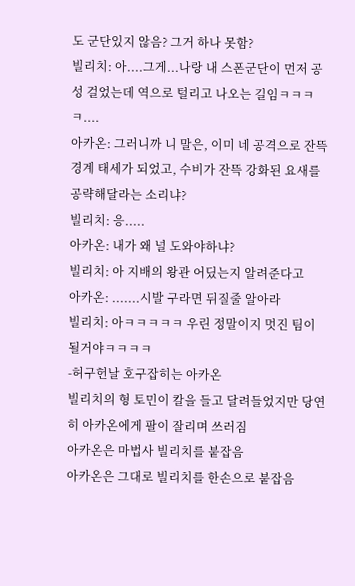도 군단있지 않음? 그거 하나 못함?
빌리치: 아....그게...나랑 내 스폰군단이 먼저 공성 걸었는데 역으로 털리고 나오는 길임ㅋㅋㅋㅋ....
아카온: 그러니까 니 말은, 이미 네 공격으로 잔뜩 경계 태세가 되었고, 수비가 잔뜩 강화된 요새를 공략해달라는 소리냐?
빌리치: 응.....
아카온: 내가 왜 널 도와야하냐?
빌리치: 아 지배의 왕관 어딨는지 알려준다고
아카온: .......시발 구라면 뒤질줄 알아라
빌리치: 아ㅋㅋㅋㅋㅋ 우린 정말이지 멋진 팀이 될거야ㅋㅋㅋㅋ
-허구헌날 호구잡히는 아카온
빌리치의 형 토민이 칼을 들고 달려들었지만 당연히 아카온에게 팔이 잘리며 쓰러짐
아카온은 마법사 빌리치를 붙잡음
아카온은 그대로 빌리치를 한손으로 붙잡음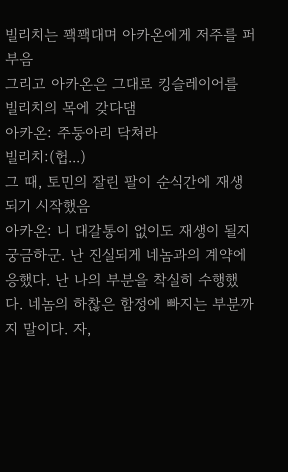빌리치는 꽥꽥대며 아카온에게 저주를 퍼부음
그리고 아카온은 그대로 킹슬레이어를 빌리치의 목에 갖다댐
아카온: 주둥아리 닥쳐라
빌리치:(헙...)
그 때, 토민의 잘린 팔이 순식간에 재생되기 시작했음
아카온: 니 대갈통이 없이도 재생이 될지 궁금하군. 난 진실되게 네놈과의 계약에 응했다. 난 나의 부분을 착실히 수행했다. 네놈의 하찮은 함정에 빠지는 부분까지 말이다. 자,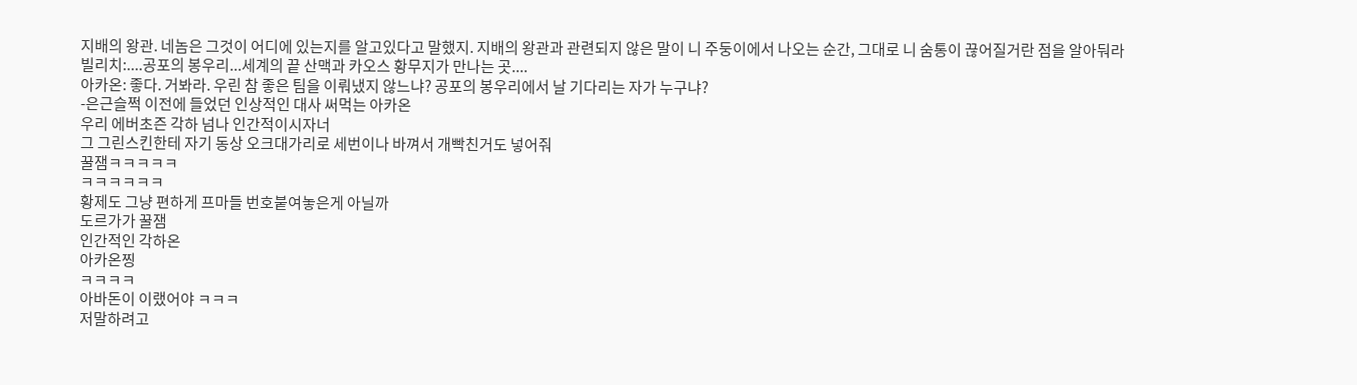지배의 왕관. 네놈은 그것이 어디에 있는지를 알고있다고 말했지. 지배의 왕관과 관련되지 않은 말이 니 주둥이에서 나오는 순간, 그대로 니 숨통이 끊어질거란 점을 알아둬라
빌리치:....공포의 봉우리...세계의 끝 산맥과 카오스 황무지가 만나는 곳....
아카온: 좋다. 거봐라. 우린 참 좋은 팀을 이뤄냈지 않느냐? 공포의 봉우리에서 날 기다리는 자가 누구냐?
-은근슬쩍 이전에 들었던 인상적인 대사 써먹는 아카온
우리 에버초즌 각하 넘나 인간적이시자너
그 그린스킨한테 자기 동상 오크대가리로 세번이나 바껴서 개빡친거도 넣어줘
꿀잼ㅋㅋㅋㅋㅋ
ㅋㅋㅋㅋㅋㅋ
황제도 그냥 편하게 프마들 번호붙여놓은게 아닐까
도르가가 꿀잼
인간적인 각하온
아카온찡
ㅋㅋㅋㅋ
아바돈이 이랬어야 ㅋㅋㅋ
저말하려고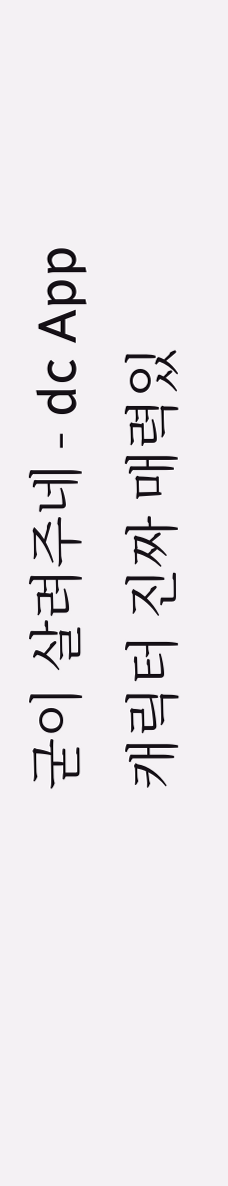굳이 살려주네 - dc App
캐릭터 진짜 매력있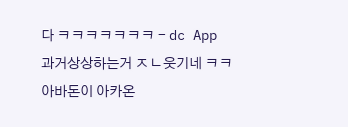다 ㅋㅋㅋㅋㅋㅋㅋ - dc App
과거상상하는거 ㅈㄴ웃기네 ㅋㅋ
아바돈이 아카온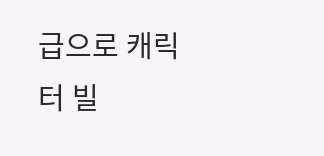급으로 캐릭터 빌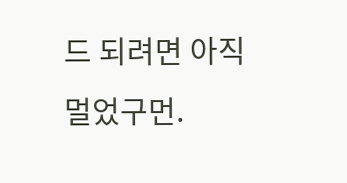드 되려면 아직 멀었구먼.